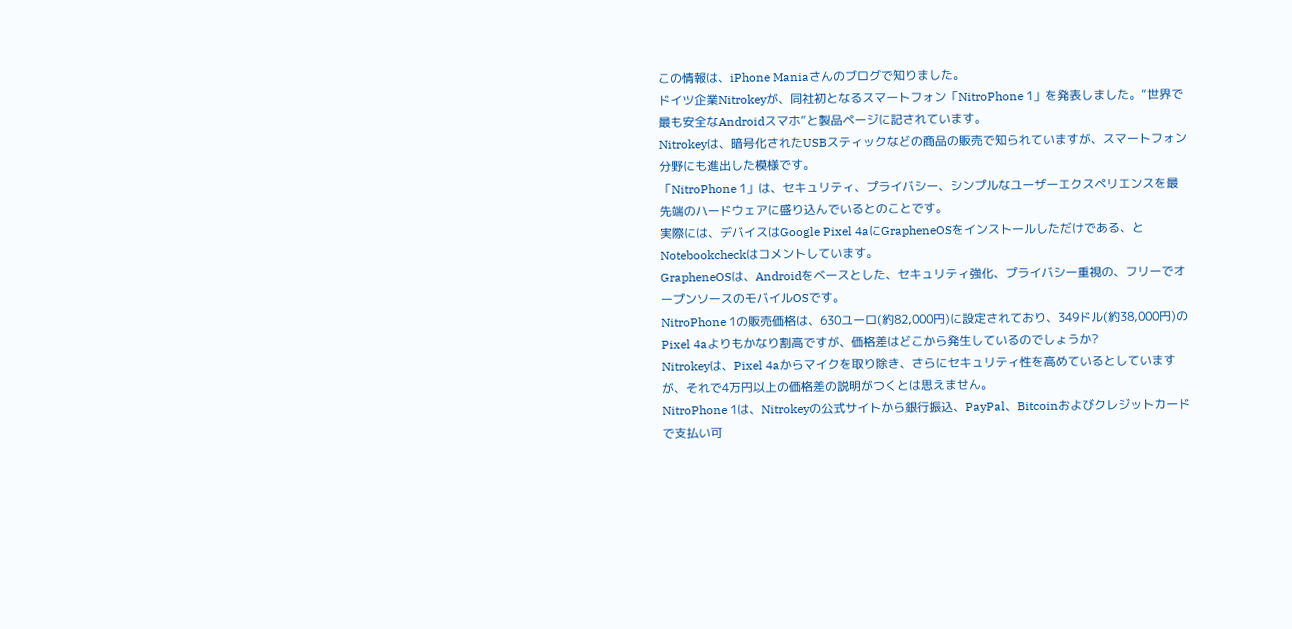この情報は、iPhone Maniaさんのブログで知りました。
ドイツ企業Nitrokeyが、同社初となるスマートフォン「NitroPhone 1」を発表しました。“世界で最も安全なAndroidスマホ”と製品ページに記されています。
Nitrokeyは、暗号化されたUSBスティックなどの商品の販売で知られていますが、スマートフォン分野にも進出した模様です。
「NitroPhone 1」は、セキュリティ、プライバシー、シンプルなユーザーエクスペリエンスを最先端のハードウェアに盛り込んでいるとのことです。
実際には、デバイスはGoogle Pixel 4aにGrapheneOSをインストールしただけである、とNotebookcheckはコメントしています。
GrapheneOSは、Androidをベースとした、セキュリティ強化、プライバシー重視の、フリーでオープンソースのモバイルOSです。
NitroPhone 1の販売価格は、630ユーロ(約82,000円)に設定されており、349ドル(約38,000円)のPixel 4aよりもかなり割高ですが、価格差はどこから発生しているのでしょうか?
Nitrokeyは、Pixel 4aからマイクを取り除き、さらにセキュリティ性を高めているとしていますが、それで4万円以上の価格差の説明がつくとは思えません。
NitroPhone 1は、Nitrokeyの公式サイトから銀行振込、PayPal、Bitcoinおよびクレジットカードで支払い可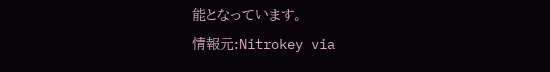能となっています。
情報元:Nitrokey via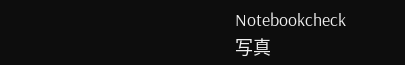Notebookcheck
写真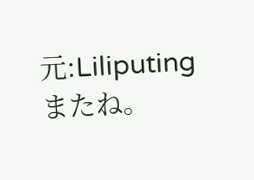元:Liliputing
またね。